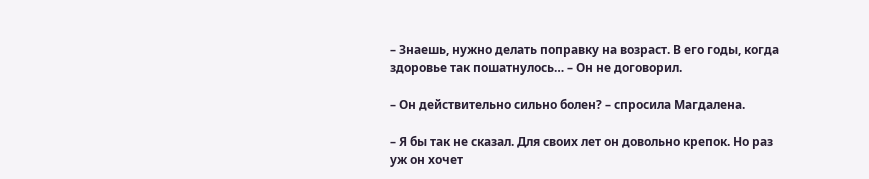– Знаешь, нужно делать поправку на возраст. В его годы, когда здоровье так пошатнулось… – Он не договорил.

– Он действительно сильно болен? – спросила Магдалена.

– Я бы так не сказал. Для своих лет он довольно крепок. Но раз уж он хочет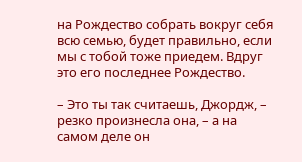на Рождество собрать вокруг себя всю семью, будет правильно, если мы с тобой тоже приедем. Вдруг это его последнее Рождество.

– Это ты так считаешь, Джордж, – резко произнесла она, – а на самом деле он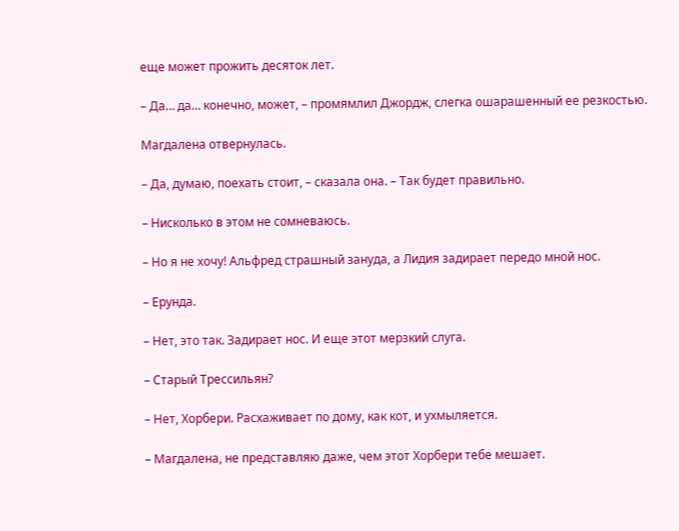еще может прожить десяток лет.

– Да… да… конечно, может, – промямлил Джордж, слегка ошарашенный ее резкостью.

Магдалена отвернулась.

– Да, думаю, поехать стоит, – сказала она. – Так будет правильно.

– Нисколько в этом не сомневаюсь.

– Но я не хочу! Альфред страшный зануда, а Лидия задирает передо мной нос.

– Ерунда.

– Нет, это так. Задирает нос. И еще этот мерзкий слуга.

– Старый Трессильян?

– Нет, Хорбери. Расхаживает по дому, как кот, и ухмыляется.

– Магдалена, не представляю даже, чем этот Хорбери тебе мешает.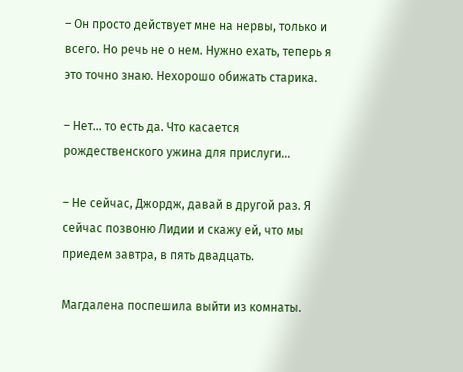– Он просто действует мне на нервы, только и всего. Но речь не о нем. Нужно ехать, теперь я это точно знаю. Нехорошо обижать старика.

– Нет… то есть да. Что касается рождественского ужина для прислуги…

– Не сейчас, Джордж, давай в другой раз. Я сейчас позвоню Лидии и скажу ей, что мы приедем завтра, в пять двадцать.

Магдалена поспешила выйти из комнаты.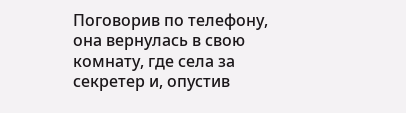Поговорив по телефону, она вернулась в свою комнату, где села за секретер и, опустив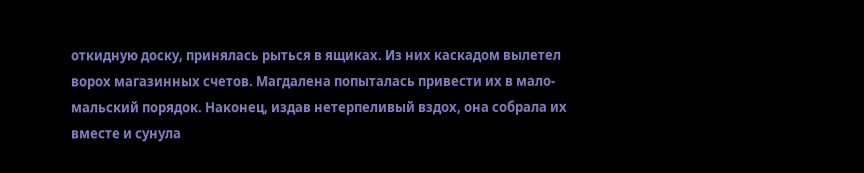откидную доску, принялась рыться в ящиках. Из них каскадом вылетел ворох магазинных счетов. Магдалена попыталась привести их в мало-мальский порядок. Наконец, издав нетерпеливый вздох, она собрала их вместе и сунула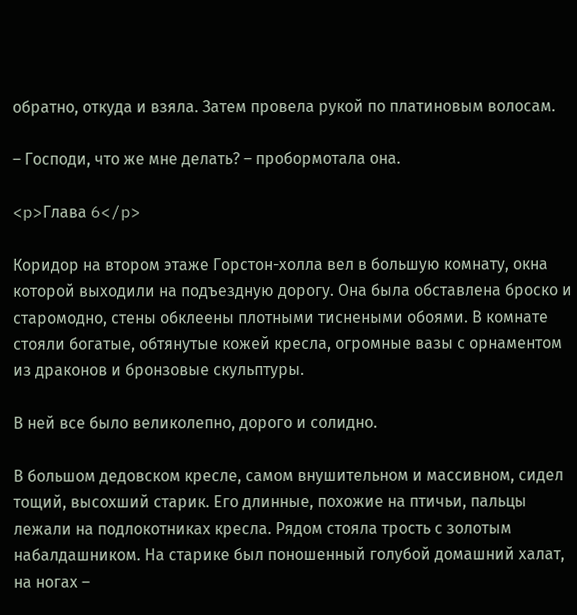обратно, откуда и взяла. Затем провела рукой по платиновым волосам.

– Господи, что же мне делать? – пробормотала она.

<p>Глава 6</p>

Коридор на втором этаже Горстон-холла вел в большую комнату, окна которой выходили на подъездную дорогу. Она была обставлена броско и старомодно, стены обклеены плотными тиснеными обоями. В комнате стояли богатые, обтянутые кожей кресла, огромные вазы с орнаментом из драконов и бронзовые скульптуры.

В ней все было великолепно, дорого и солидно.

В большом дедовском кресле, самом внушительном и массивном, сидел тощий, высохший старик. Его длинные, похожие на птичьи, пальцы лежали на подлокотниках кресла. Рядом стояла трость с золотым набалдашником. На старике был поношенный голубой домашний халат, на ногах –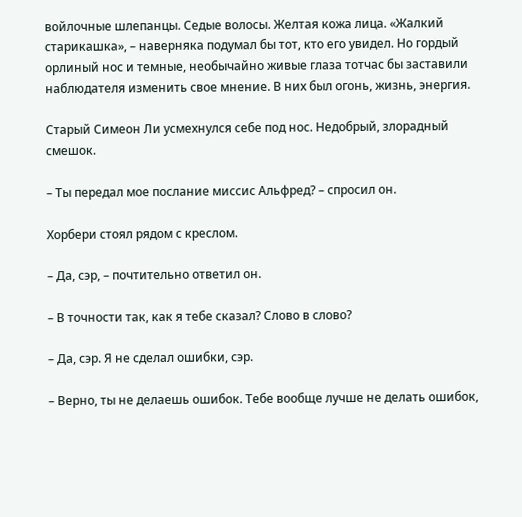войлочные шлепанцы. Седые волосы. Желтая кожа лица. «Жалкий старикашка», – наверняка подумал бы тот, кто его увидел. Но гордый орлиный нос и темные, необычайно живые глаза тотчас бы заставили наблюдателя изменить свое мнение. В них был огонь, жизнь, энергия.

Старый Симеон Ли усмехнулся себе под нос. Недобрый, злорадный смешок.

– Ты передал мое послание миссис Альфред? – спросил он.

Хорбери стоял рядом с креслом.

– Да, сэр, – почтительно ответил он.

– В точности так, как я тебе сказал? Слово в слово?

– Да, сэр. Я не сделал ошибки, сэр.

– Верно, ты не делаешь ошибок. Тебе вообще лучше не делать ошибок,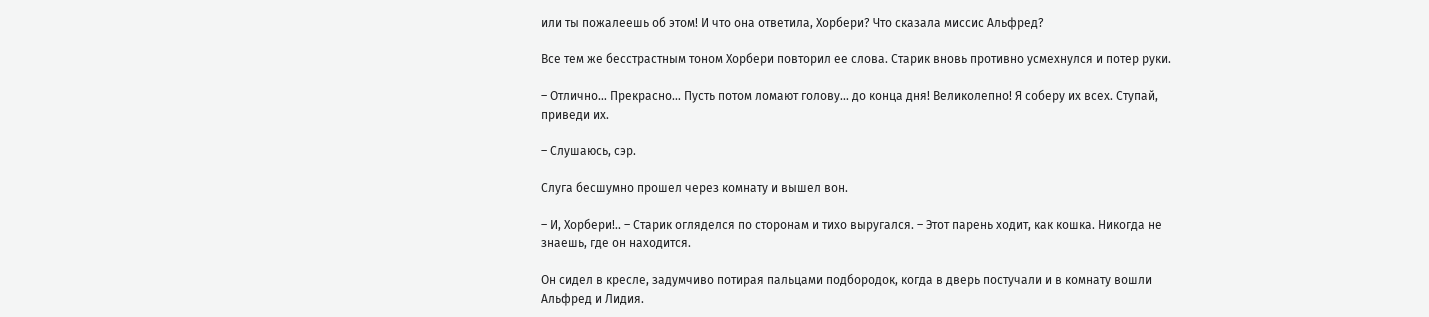или ты пожалеешь об этом! И что она ответила, Хорбери? Что сказала миссис Альфред?

Все тем же бесстрастным тоном Хорбери повторил ее слова. Старик вновь противно усмехнулся и потер руки.

– Отлично… Прекрасно… Пусть потом ломают голову… до конца дня! Великолепно! Я соберу их всех. Ступай, приведи их.

– Слушаюсь, сэр.

Слуга бесшумно прошел через комнату и вышел вон.

– И, Хорбери!.. – Старик огляделся по сторонам и тихо выругался. – Этот парень ходит, как кошка. Никогда не знаешь, где он находится.

Он сидел в кресле, задумчиво потирая пальцами подбородок, когда в дверь постучали и в комнату вошли Альфред и Лидия.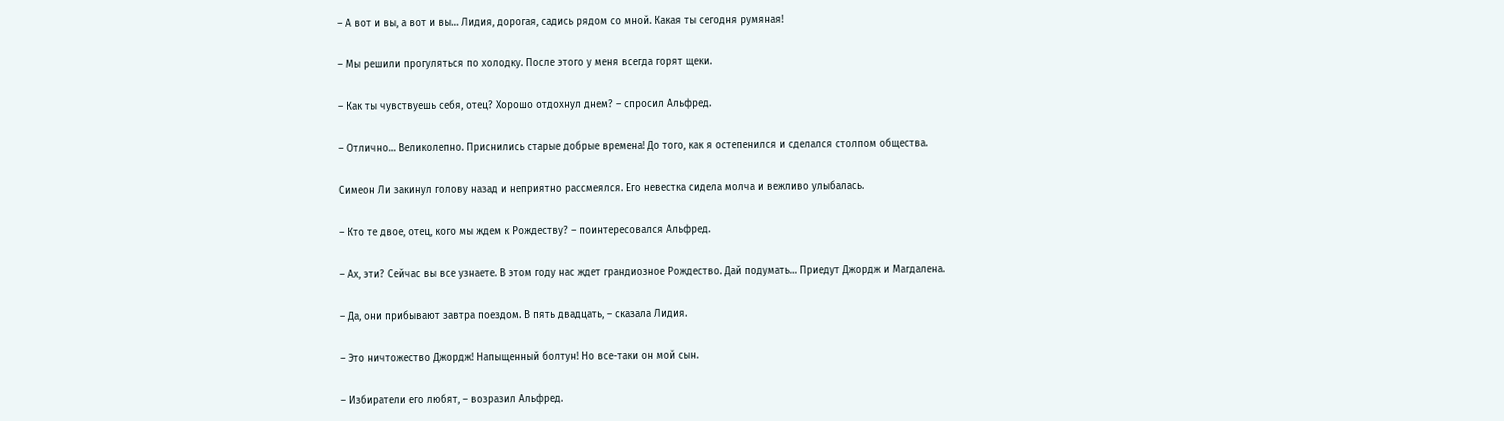– А вот и вы, а вот и вы… Лидия, дорогая, садись рядом со мной. Какая ты сегодня румяная!

– Мы решили прогуляться по холодку. После этого у меня всегда горят щеки.

– Как ты чувствуешь себя, отец? Хорошо отдохнул днем? – спросил Альфред.

– Отлично… Великолепно. Приснились старые добрые времена! До того, как я остепенился и сделался столпом общества.

Симеон Ли закинул голову назад и неприятно рассмеялся. Его невестка сидела молча и вежливо улыбалась.

– Кто те двое, отец, кого мы ждем к Рождеству? – поинтересовался Альфред.

– Ах, эти? Сейчас вы все узнаете. В этом году нас ждет грандиозное Рождество. Дай подумать… Приедут Джордж и Магдалена.

– Да, они прибывают завтра поездом. В пять двадцать, – сказала Лидия.

– Это ничтожество Джордж! Напыщенный болтун! Но все-таки он мой сын.

– Избиратели его любят, – возразил Альфред.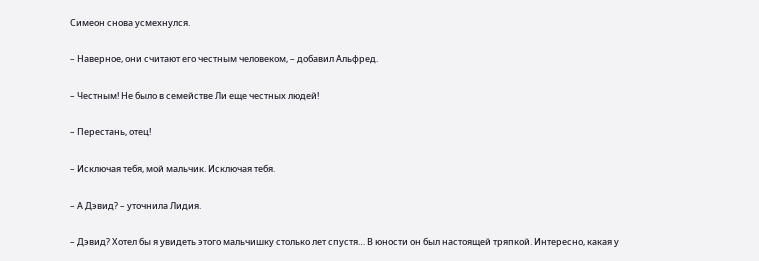Симеон снова усмехнулся.

– Наверное, они считают его честным человеком, – добавил Альфред.

– Честным! Не было в семействе Ли еще честных людей!

– Перестань, отец!

– Исключая тебя, мой мальчик. Исключая тебя.

– А Дэвид? – уточнила Лидия.

– Дэвид? Хотел бы я увидеть этого мальчишку столько лет спустя… В юности он был настоящей тряпкой. Интересно, какая у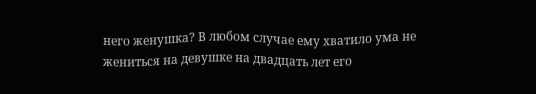него женушка? В любом случае ему хватило ума не жениться на девушке на двадцать лет его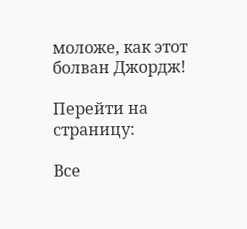моложе, как этот болван Джордж!

Перейти на страницу:

Все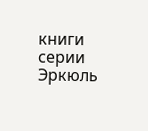книги серии Эркюль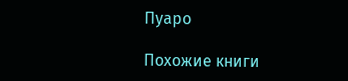Пуаро

Похожие книги